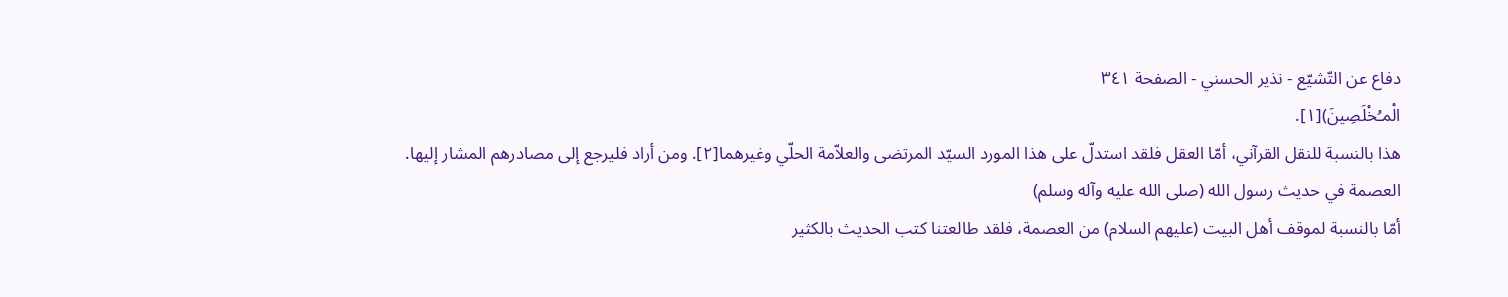دفاع عن التّشيّع - نذير الحسني - الصفحة ٣٤١
الْمـُخْلَصِينَ)[١].
هذا بالنسبة للنقل القرآني، أمّا العقل فلقد استدلّ على هذا المورد السيّد المرتضى والعلاّمة الحلّي وغيرهما[٢]. ومن أراد فليرجع إلى مصادرهم المشار إليها.
العصمة في حديث رسول الله (صلى الله عليه وآله وسلم)
أمّا بالنسبة لموقف أهل البيت (عليهم السلام) من العصمة، فلقد طالعتنا كتب الحديث بالكثير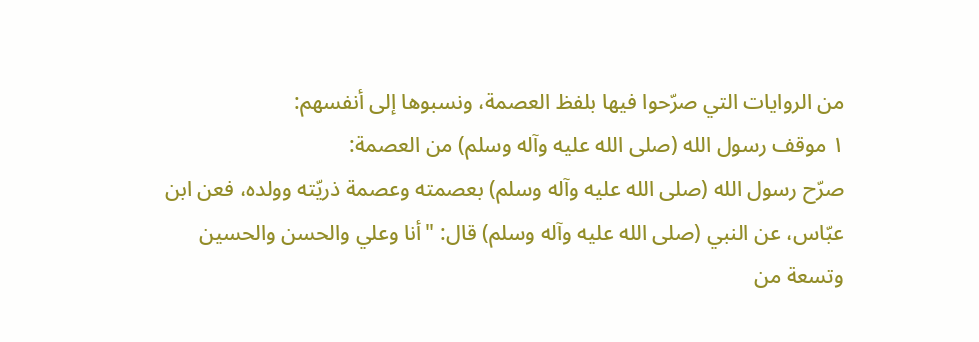من الروايات التي صرّحوا فيها بلفظ العصمة، ونسبوها إلى أنفسهم:
١ موقف رسول الله (صلى الله عليه وآله وسلم) من العصمة:
صرّح رسول الله (صلى الله عليه وآله وسلم) بعصمته وعصمة ذريّته وولده، فعن ابن عبّاس، عن النبي (صلى الله عليه وآله وسلم) قال: "أنا وعلي والحسن والحسين وتسعة من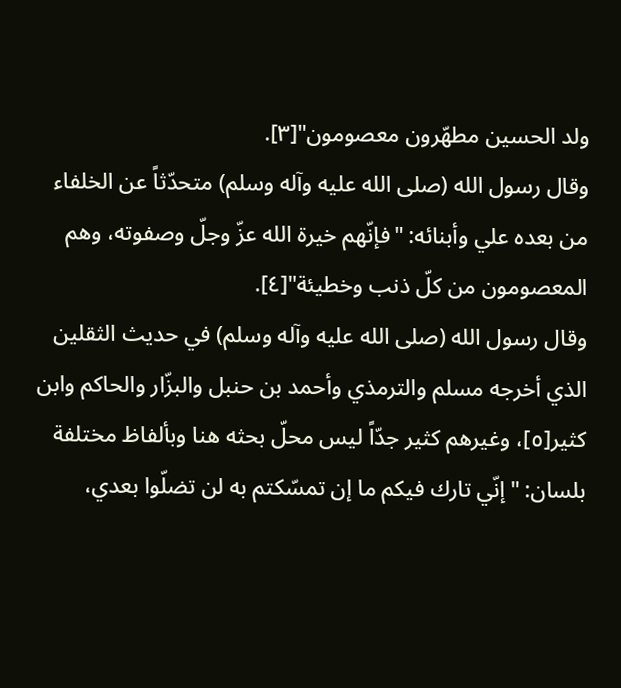ولد الحسين مطهّرون معصومون"[٣].
وقال رسول الله (صلى الله عليه وآله وسلم) متحدّثاً عن الخلفاء من بعده علي وأبنائه: "فإنّهم خيرة الله عزّ وجلّ وصفوته، وهم المعصومون من كلّ ذنب وخطيئة"[٤].
وقال رسول الله (صلى الله عليه وآله وسلم) في حديث الثقلين الذي أخرجه مسلم والترمذي وأحمد بن حنبل والبزّار والحاكم وابن كثير[٥]، وغيرهم كثير جدّاً ليس محلّ بحثه هنا وبألفاظ مختلفة بلسان: "إنّي تارك فيكم ما إن تمسّكتم به لن تضلّوا بعدي،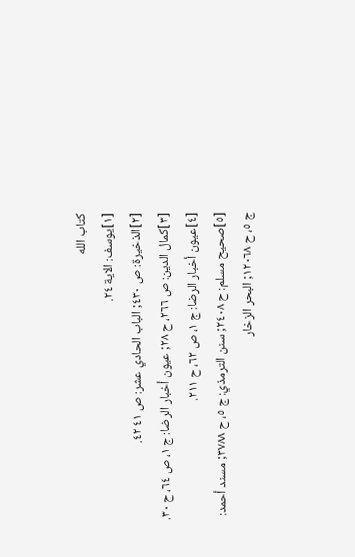كتاب الله
[١]يوسف: الاية ٢٤.
[٢]الذخيرة: ص ٤٣٠; الباب الحادي عشر: ص ٤١ ٤٢.
[٣]كمال الدين: ص ٢٦٦، ح ٢٨; عيون أخبار الرضا: ج ١، ص ٦٤، ح ٣٠.
[٤]عيون أخبار الرضا: ج ١، ص ٦٢، ح ٢١١.
[٥]صحيح مسلم: ح ٢٤٠٨; سنن الترمذي: ج ٥، ح ٣٧٨٨; مسند أحمد: ج ٥، ح ١٢٠٦٨; البحر الزخار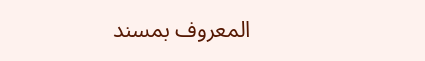المعروف بمسند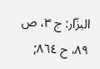البزّار: ج ٣، ص ٨٩، ح ٨٦٤;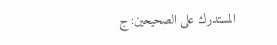المستدرك على الصحيحين: ج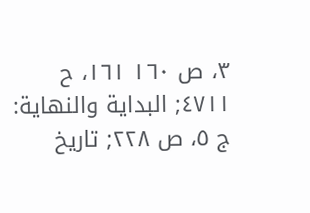٣، ص ١٦٠ ١٦١، ح ٤٧١١; البداية والنهاية: ج ٥، ص ٢٢٨; تاريخ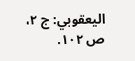اليعقوبي: ج ٢، ص ١٠٢.